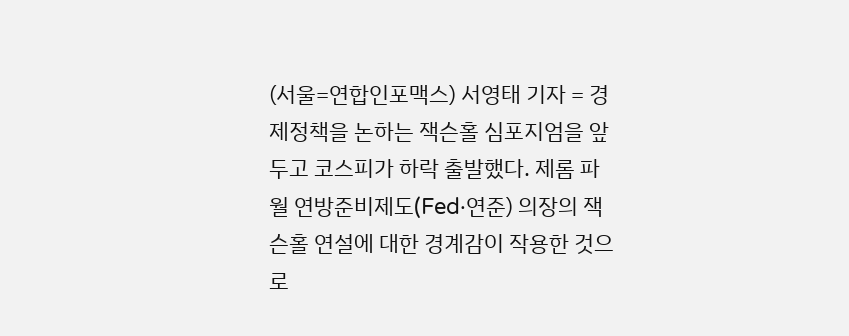(서울=연합인포맥스) 서영태 기자 = 경제정책을 논하는 잭슨홀 심포지엄을 앞두고 코스피가 하락 출발했다. 제롬 파월 연방준비제도(Fed·연준) 의장의 잭슨홀 연설에 대한 경계감이 작용한 것으로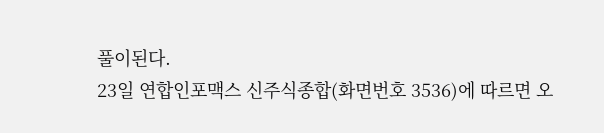풀이된다.
23일 연합인포맥스 신주식종합(화면번호 3536)에 따르면 오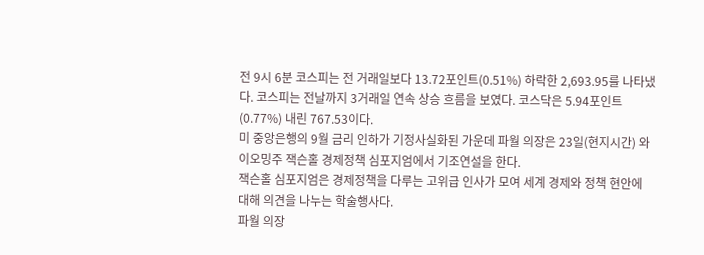전 9시 6분 코스피는 전 거래일보다 13.72포인트(0.51%) 하락한 2,693.95를 나타냈다. 코스피는 전날까지 3거래일 연속 상승 흐름을 보였다. 코스닥은 5.94포인트(0.77%) 내린 767.53이다.
미 중앙은행의 9월 금리 인하가 기정사실화된 가운데 파월 의장은 23일(현지시간) 와이오밍주 잭슨홀 경제정책 심포지엄에서 기조연설을 한다.
잭슨홀 심포지엄은 경제정책을 다루는 고위급 인사가 모여 세계 경제와 정책 현안에 대해 의견을 나누는 학술행사다.
파월 의장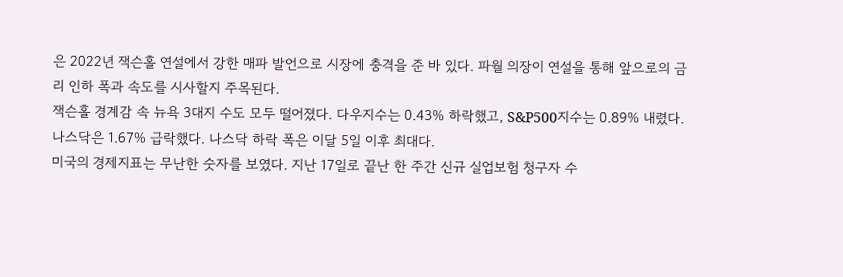은 2022년 잭슨홀 연설에서 강한 매파 발언으로 시장에 충격을 준 바 있다. 파월 의장이 연설을 통해 앞으로의 금리 인하 폭과 속도를 시사할지 주목된다.
잭슨홀 경계감 속 뉴욕 3대지 수도 모두 떨어졌다. 다우지수는 0.43% 하락했고, S&P500지수는 0.89% 내렸다. 나스닥은 1.67% 급락했다. 나스닥 하락 폭은 이달 5일 이후 최대다.
미국의 경제지표는 무난한 숫자를 보였다. 지난 17일로 끝난 한 주간 신규 실업보험 청구자 수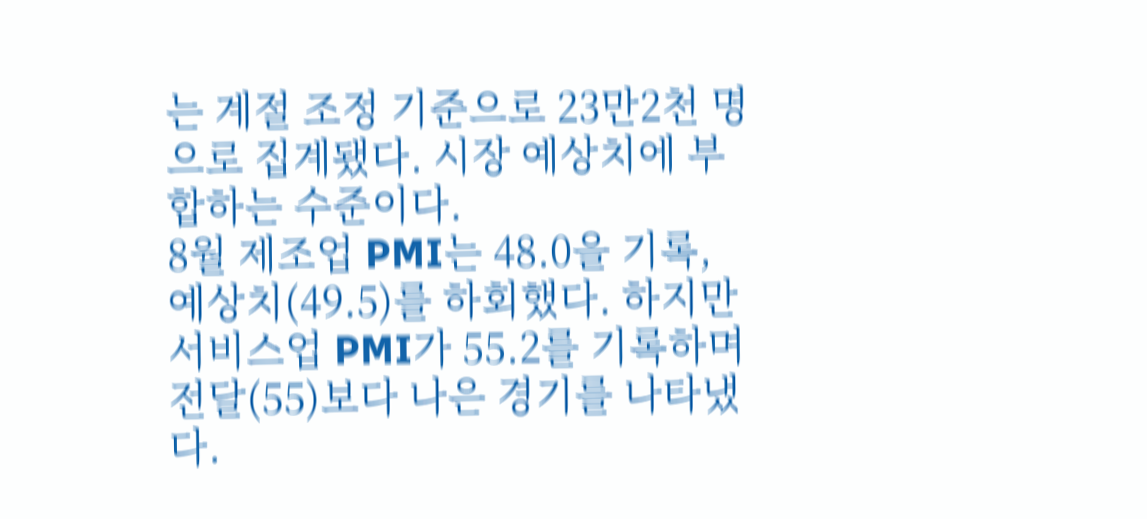는 계절 조정 기준으로 23만2천 명으로 집계됐다. 시장 예상치에 부합하는 수준이다.
8월 제조업 PMI는 48.0을 기록, 예상치(49.5)를 하회했다. 하지만 서비스업 PMI가 55.2를 기록하며 전달(55)보다 나은 경기를 나타냈다.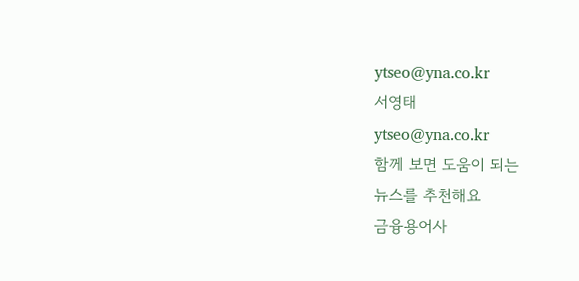ytseo@yna.co.kr
서영태
ytseo@yna.co.kr
함께 보면 도움이 되는
뉴스를 추천해요
금융용어사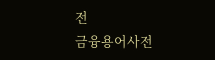전
금융용어사전